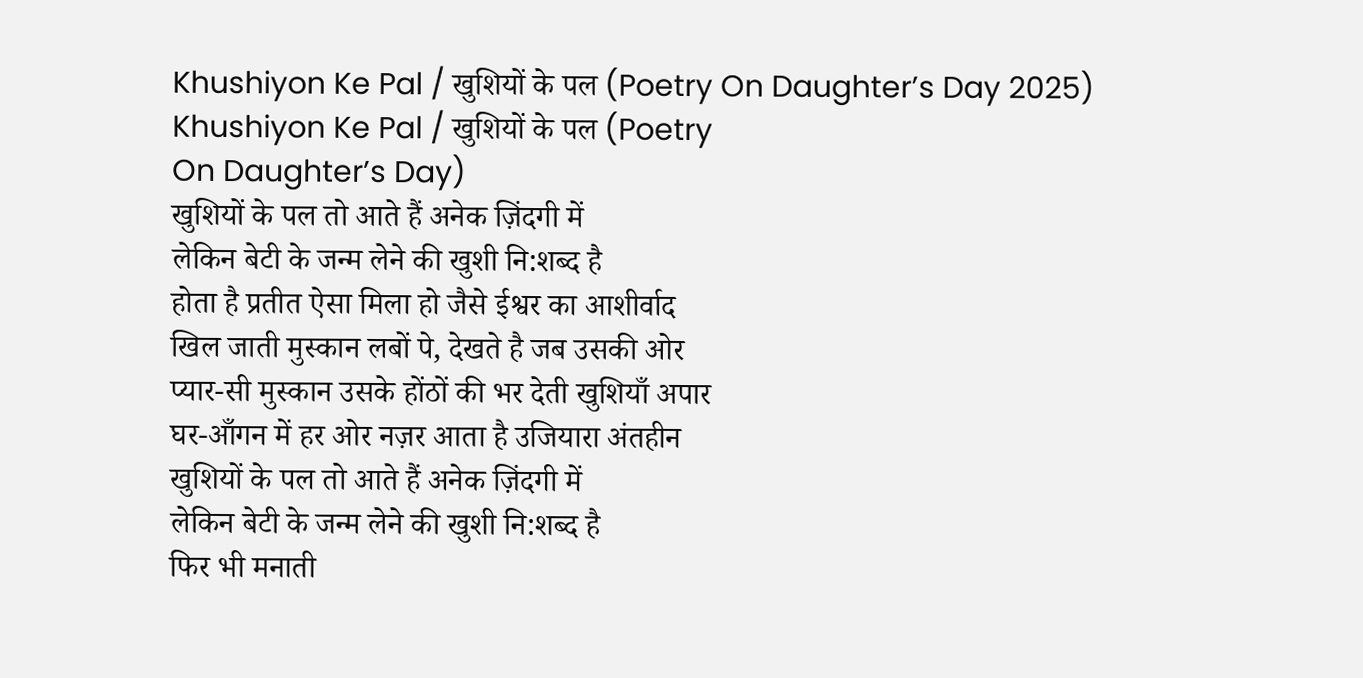Khushiyon Ke Pal / खुशियों के पल (Poetry On Daughter’s Day 2025)
Khushiyon Ke Pal / खुशियों के पल (Poetry
On Daughter’s Day)
खुशियों के पल तो आते हैं अनेक ज़िंदगी में
लेकिन बेटी के जन्म लेने की खुशी नि:शब्द है
होता है प्रतीत ऐसा मिला हो जैसे ईश्वर का आशीर्वाद
खिल जाती मुस्कान लबों पे, देखते है जब उसकी ओर
प्यार-सी मुस्कान उसके होंठों की भर देती खुशियाँ अपार
घर-आँगन में हर ओर नज़र आता है उजियारा अंतहीन
खुशियों के पल तो आते हैं अनेक ज़िंदगी में
लेकिन बेटी के जन्म लेने की खुशी नि:शब्द है
फिर भी मनाती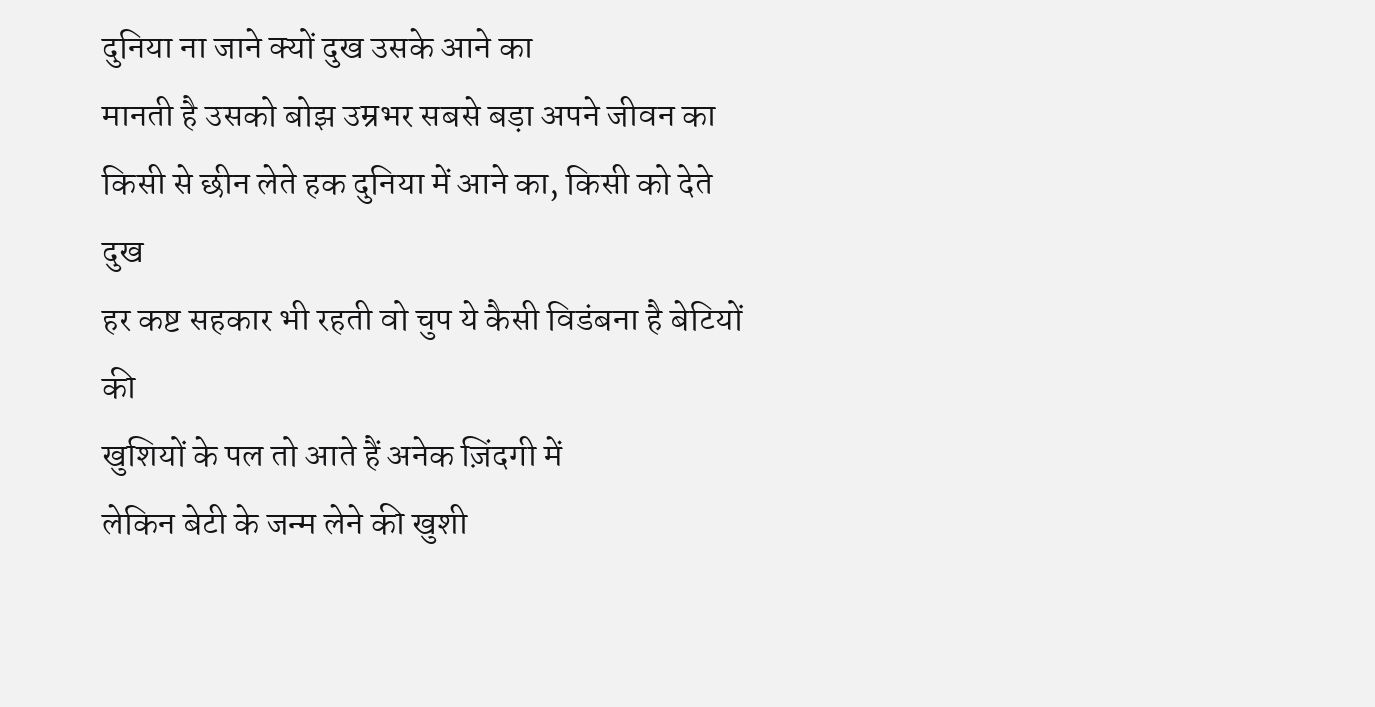दुनिया ना जाने क्यों दुख उसके आने का
मानती है उसको बोझ उम्रभर सबसे बड़ा अपने जीवन का
किसी से छीन लेते हक दुनिया में आने का, किसी को देते
दुख
हर कष्ट सहकार भी रहती वो चुप ये कैसी विडंबना है बेटियों
की
खुशियों के पल तो आते हैं अनेक ज़िंदगी में
लेकिन बेटी के जन्म लेने की खुशी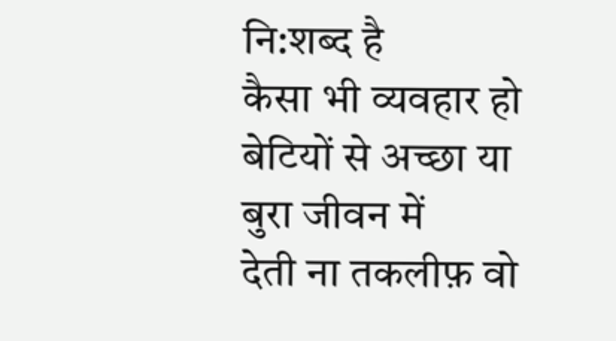नि:शब्द है
कैसा भी व्यवहार हो बेटियों से अच्छा या बुरा जीवन में
देती ना तकलीफ़ वो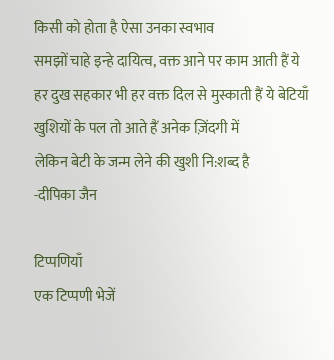किसी को होता है ऐसा उनका स्वभाव
समझों चाहे इन्हे दायित्व, वक्त आने पर काम आती हैं ये
हर दुख सहकार भी हर वक्त दिल से मुस्काती हैं ये बेटियाँ
खुशियों के पल तो आते हैं अनेक ज़िंदगी में
लेकिन बेटी के जन्म लेने की खुशी नि:शब्द है
-दीपिका जैन

टिप्पणियाँ
एक टिप्पणी भेजें